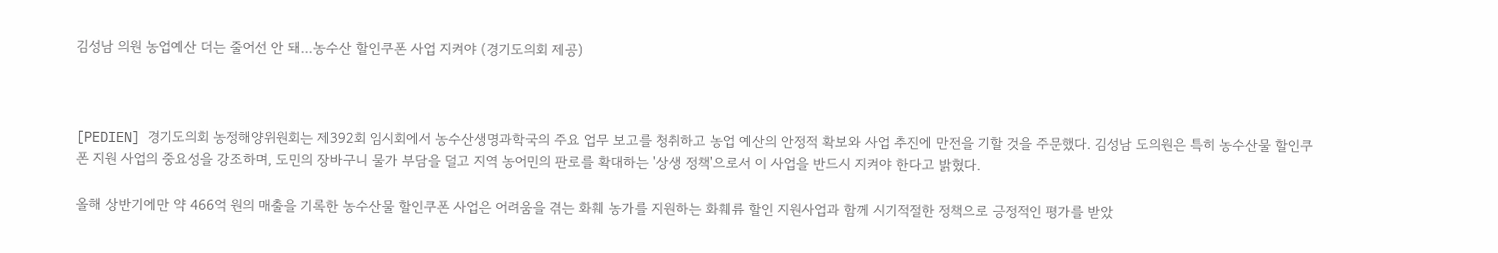김성남 의원 농업예산 더는 줄어선 안 돼...농수산 할인쿠폰 사업 지켜야 (경기도의회 제공)



[PEDIEN] 경기도의회 농정해양위원회는 제392회 임시회에서 농수산생명과학국의 주요 업무 보고를 청취하고 농업 예산의 안정적 확보와 사업 추진에 만전을 기할 것을 주문했다. 김성남 도의원은 특히 농수산물 할인쿠폰 지원 사업의 중요성을 강조하며, 도민의 장바구니 물가 부담을 덜고 지역 농어민의 판로를 확대하는 '상생 정책'으로서 이 사업을 반드시 지켜야 한다고 밝혔다.

올해 상반기에만 약 466억 원의 매출을 기록한 농수산물 할인쿠폰 사업은 어려움을 겪는 화훼 농가를 지원하는 화훼류 할인 지원사업과 함께 시기적절한 정책으로 긍정적인 평가를 받았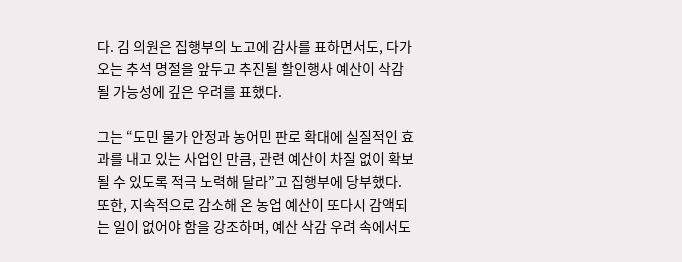다. 김 의원은 집행부의 노고에 감사를 표하면서도, 다가오는 추석 명절을 앞두고 추진될 할인행사 예산이 삭감될 가능성에 깊은 우려를 표했다.

그는 “도민 물가 안정과 농어민 판로 확대에 실질적인 효과를 내고 있는 사업인 만큼, 관련 예산이 차질 없이 확보될 수 있도록 적극 노력해 달라”고 집행부에 당부했다. 또한, 지속적으로 감소해 온 농업 예산이 또다시 감액되는 일이 없어야 함을 강조하며, 예산 삭감 우려 속에서도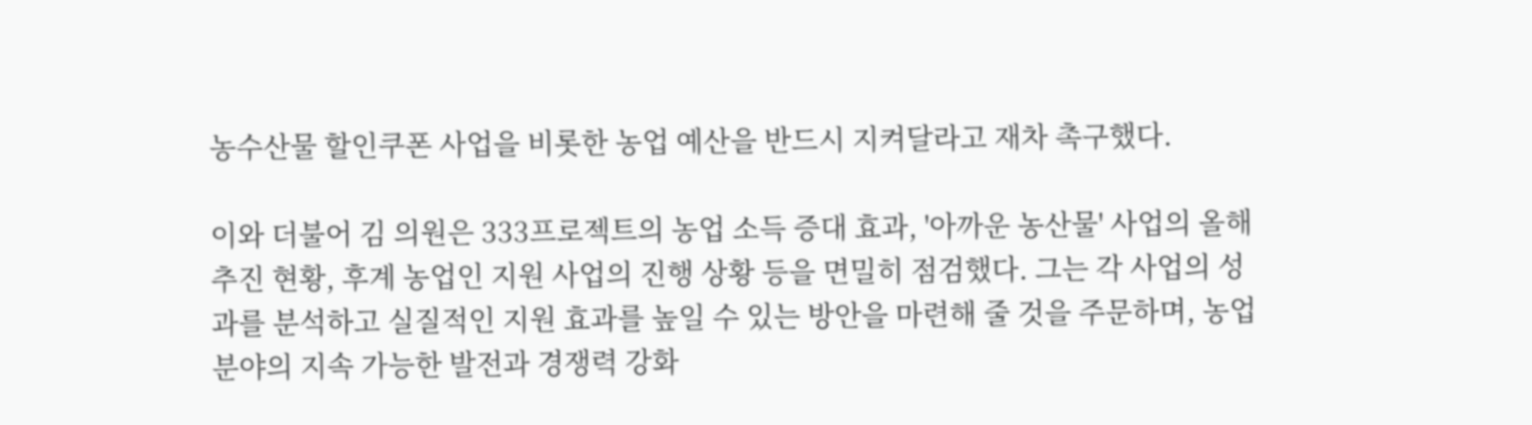농수산물 할인쿠폰 사업을 비롯한 농업 예산을 반드시 지켜달라고 재차 촉구했다.

이와 더불어 김 의원은 333프로젝트의 농업 소득 증대 효과, '아까운 농산물' 사업의 올해 추진 현황, 후계 농업인 지원 사업의 진행 상황 등을 면밀히 점검했다. 그는 각 사업의 성과를 분석하고 실질적인 지원 효과를 높일 수 있는 방안을 마련해 줄 것을 주문하며, 농업 분야의 지속 가능한 발전과 경쟁력 강화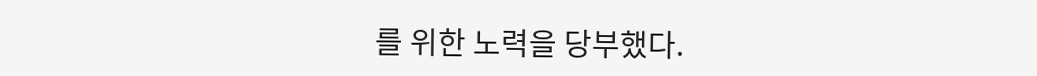를 위한 노력을 당부했다.